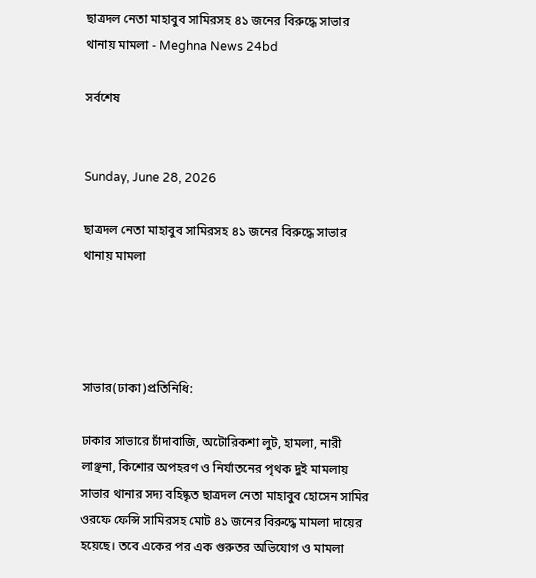ছাত্রদল নেতা মাহাবুব সামিরসহ ৪১ জনের বিরুদ্ধে সাভার থানায় মামলা - Meghna News 24bd

সর্বশেষ


Sunday, June 28, 2026

ছাত্রদল নেতা মাহাবুব সামিরসহ ৪১ জনের বিরুদ্ধে সাভার থানায় মামলা




সাভার(ঢাকা)প্রতিনিধি:

ঢাকার সাভারে চাঁদাবাজি, অটোরিকশা লুট, হামলা, নারী লাঞ্ছনা, কিশোর অপহরণ ও নির্যাতনের পৃথক দুই মামলায় সাভার থানার সদ্য বহিষ্কৃত ছাত্রদল নেতা মাহাবুব হোসেন সামির ওরফে ফেন্সি সামিরসহ মোট ৪১ জনের বিরুদ্ধে মামলা দায়ের হয়েছে। তবে একের পর এক গুরুতর অভিযোগ ও মামলা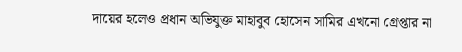দায়ের হলেও প্রধান অভিযুক্ত মাহাবুব হোসেন সামির এখনো গ্রেপ্তার না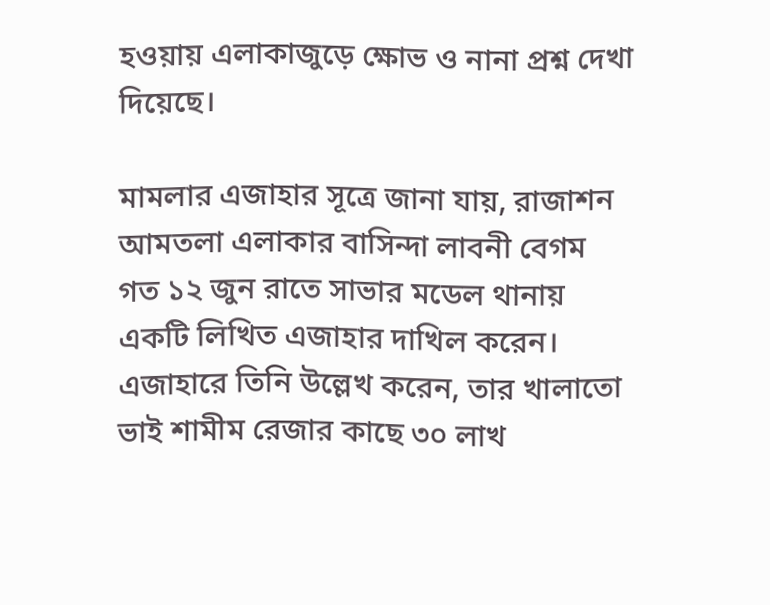হওয়ায় এলাকাজুড়ে ক্ষোভ ও নানা প্রশ্ন দেখা দিয়েছে।

মামলার এজাহার সূত্রে জানা যায়, রাজাশন আমতলা এলাকার বাসিন্দা লাবনী বেগম গত ১২ জুন রাতে সাভার মডেল থানায় একটি লিখিত এজাহার দাখিল করেন। এজাহারে তিনি উল্লেখ করেন, তার খালাতো ভাই শামীম রেজার কাছে ৩০ লাখ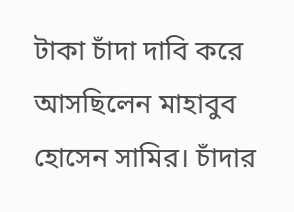টাকা চাঁদা দাবি করে আসছিলেন মাহাবুব হোসেন সামির। চাঁদার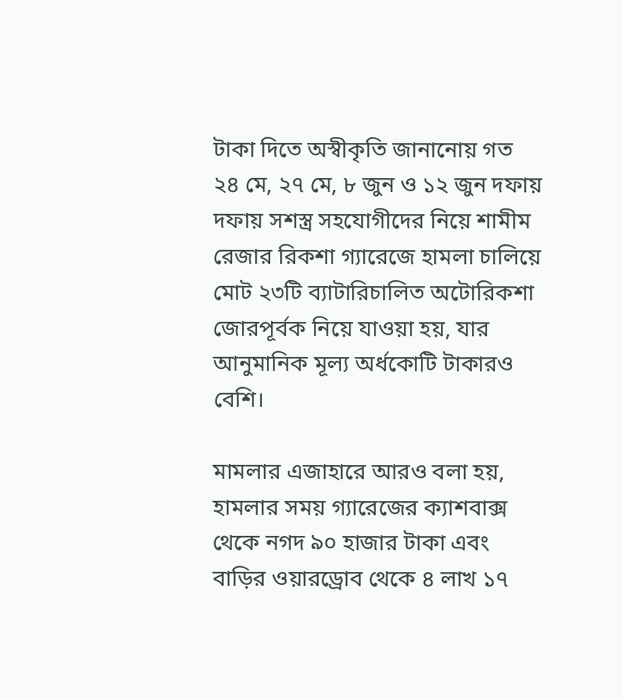টাকা দিতে অস্বীকৃতি জানানোয় গত ২৪ মে, ২৭ মে, ৮ জুন ও ১২ জুন দফায় দফায় সশস্ত্র সহযোগীদের নিয়ে শামীম রেজার রিকশা গ্যারেজে হামলা চালিয়ে মোট ২৩টি ব্যাটারিচালিত অটোরিকশা জোরপূর্বক নিয়ে যাওয়া হয়, যার আনুমানিক মূল্য অর্ধকোটি টাকারও বেশি।

মামলার এজাহারে আরও বলা হয়, হামলার সময় গ্যারেজের ক্যাশবাক্স থেকে নগদ ৯০ হাজার টাকা এবং বাড়ির ওয়ারড্রোব থেকে ৪ লাখ ১৭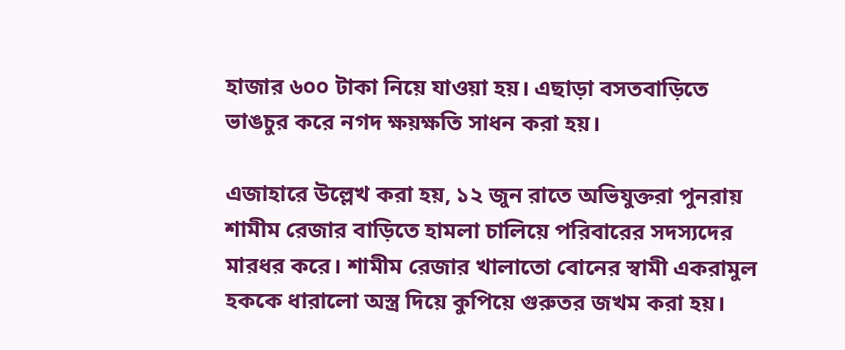হাজার ৬০০ টাকা নিয়ে যাওয়া হয়। এছাড়া বসতবাড়িতে ভাঙচুর করে নগদ ক্ষয়ক্ষতি সাধন করা হয়।

এজাহারে উল্লেখ করা হয়, ১২ জুন রাতে অভিযুক্তরা পুনরায় শামীম রেজার বাড়িতে হামলা চালিয়ে পরিবারের সদস্যদের মারধর করে। শামীম রেজার খালাতো বোনের স্বামী একরামুল হককে ধারালো অস্ত্র দিয়ে কুপিয়ে গুরুতর জখম করা হয়।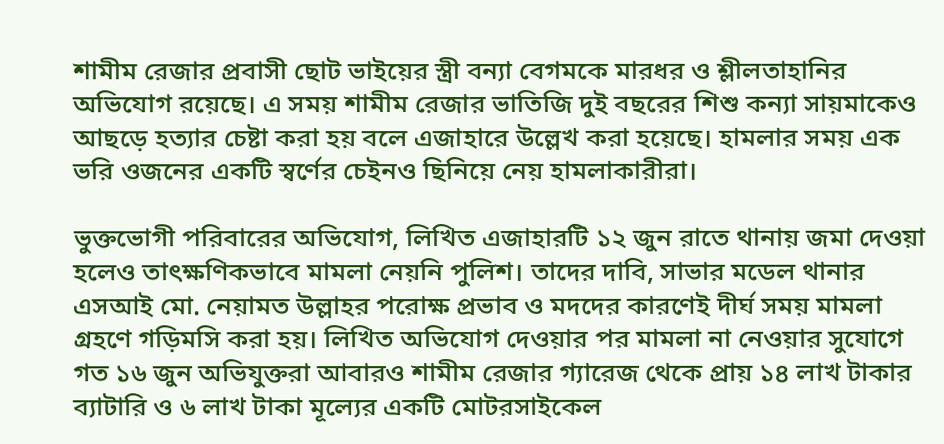শামীম রেজার প্রবাসী ছোট ভাইয়ের স্ত্রী বন্যা বেগমকে মারধর ও শ্লীলতাহানির অভিযোগ রয়েছে। এ সময় শামীম রেজার ভাতিজি দুই বছরের শিশু কন্যা সায়মাকেও আছড়ে হত্যার চেষ্টা করা হয় বলে এজাহারে উল্লেখ করা হয়েছে। হামলার সময় এক ভরি ওজনের একটি স্বর্ণের চেইনও ছিনিয়ে নেয় হামলাকারীরা।

ভুক্তভোগী পরিবারের অভিযোগ, লিখিত এজাহারটি ১২ জুন রাতে থানায় জমা দেওয়া হলেও তাৎক্ষণিকভাবে মামলা নেয়নি পুলিশ। তাদের দাবি, সাভার মডেল থানার এসআই মো. নেয়ামত উল্লাহর পরোক্ষ প্রভাব ও মদদের কারণেই দীর্ঘ সময় মামলা গ্রহণে গড়িমসি করা হয়। লিখিত অভিযোগ দেওয়ার পর মামলা না নেওয়ার সুযোগে গত ১৬ জুন অভিযুক্তরা আবারও শামীম রেজার গ্যারেজ থেকে প্রায় ১৪ লাখ টাকার ব্যাটারি ও ৬ লাখ টাকা মূল্যের একটি মোটরসাইকেল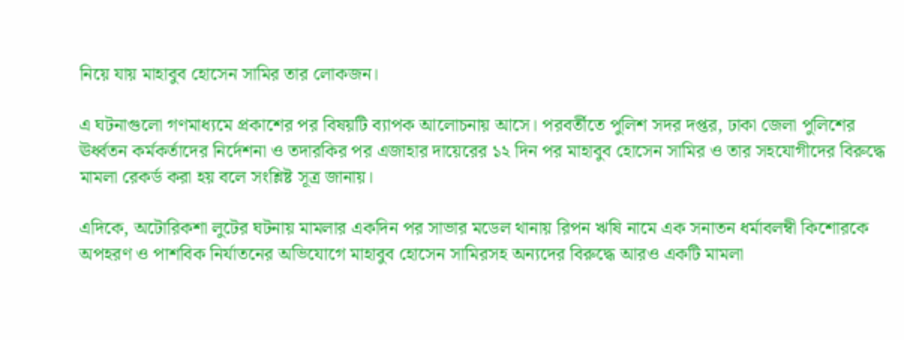নিয়ে যায় মাহাবুব হোসেন সামির তার লোকজন।

এ ঘটনাগুলো গণমাধ্যমে প্রকাশের পর বিষয়টি ব্যাপক আলোচনায় আসে। পরবর্তীতে পুলিশ সদর দপ্তর, ঢাকা জেলা পুলিশের ঊর্ধ্বতন কর্মকর্তাদের নির্দেশনা ও তদারকির পর এজাহার দায়েরের ১২ দিন পর মাহাবুব হোসেন সামির ও তার সহযোগীদের বিরুদ্ধে মামলা রেকর্ড করা হয় বলে সংশ্লিষ্ট সূত্র জানায়।

এদিকে, অটোরিকশা লুটের ঘটনায় মামলার একদিন পর সাভার মডেল থানায় রিপন ঋষি নামে এক সনাতন ধর্মাবলম্বী কিশোরকে অপহরণ ও পাশবিক নির্যাতনের অভিযোগে মাহাবুব হোসেন সামিরসহ অন্যদের বিরুদ্ধে আরও একটি মামলা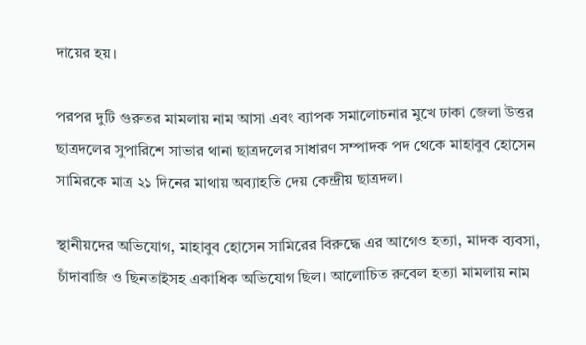দায়ের হয়।

পরপর দুটি গুরুতর মামলায় নাম আসা এবং ব্যাপক সমালোচনার মুখে ঢাকা জেলা উত্তর ছাত্রদলের সুপারিশে সাভার থানা ছাত্রদলের সাধারণ সম্পাদক পদ থেকে মাহাবুব হোসেন সামিরকে মাত্র ২১ দিনের মাথায় অব্যাহতি দেয় কেন্দ্রীয় ছাত্রদল।

স্থানীয়দের অভিযোগ, মাহাবুব হোসেন সামিরের বিরুদ্ধে এর আগেও হত্যা, মাদক ব্যবসা, চাঁদাবাজি ও ছিনতাইসহ একাধিক অভিযোগ ছিল। আলোচিত রুবেল হত্যা মামলায় নাম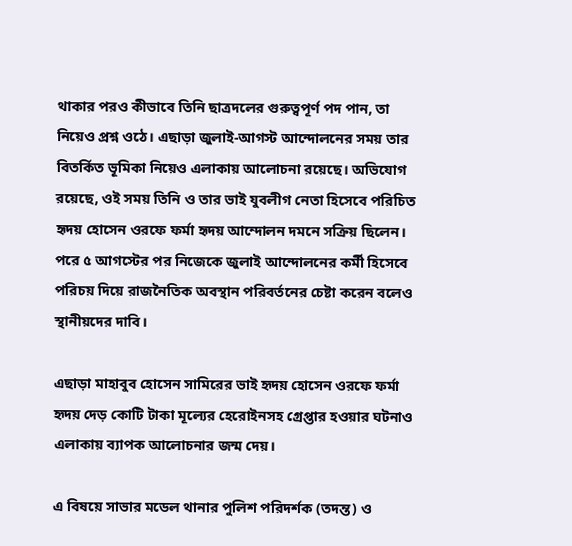থাকার পরও কীভাবে তিনি ছাত্রদলের গুরুত্বপূর্ণ পদ পান, তা নিয়েও প্রশ্ন ওঠে। এছাড়া জুলাই-আগস্ট আন্দোলনের সময় তার বিতর্কিত ভূমিকা নিয়েও এলাকায় আলোচনা রয়েছে। অভিযোগ রয়েছে, ওই সময় তিনি ও তার ভাই যুবলীগ নেতা হিসেবে পরিচিত হৃদয় হোসেন ওরফে ফর্মা হৃদয় আন্দোলন দমনে সক্রিয় ছিলেন। পরে ৫ আগস্টের পর নিজেকে জুলাই আন্দোলনের কর্মী হিসেবে পরিচয় দিয়ে রাজনৈতিক অবস্থান পরিবর্তনের চেষ্টা করেন বলেও স্থানীয়দের দাবি।

এছাড়া মাহাবুব হোসেন সামিরের ভাই হৃদয় হোসেন ওরফে ফর্মা হৃদয় দেড় কোটি টাকা মূল্যের হেরোইনসহ গ্রেপ্তার হওয়ার ঘটনাও এলাকায় ব্যাপক আলোচনার জন্ম দেয়।

এ বিষয়ে সাভার মডেল থানার পুলিশ পরিদর্শক (তদন্ত) ও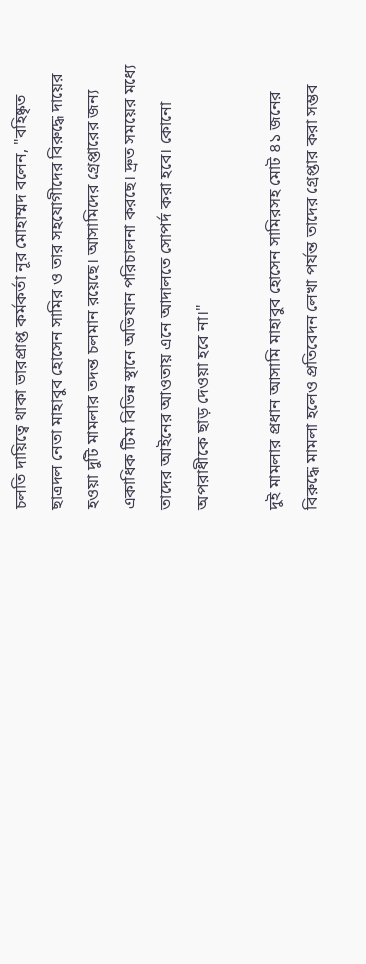চলতি দায়িত্বে থাকা ভারপ্রাপ্ত কর্মকর্তা নূর মোহাম্মদ বলেন, "বহিষ্কৃত ছাত্রদল নেতা মাহাবুব হোসেন সামির ও তার সহযোগীদের বিরুদ্ধে দায়ের হওয়া দুটি মামলার তদন্ত চলমান রয়েছে। আসামিদের গ্রেপ্তারের জন্য একাধিক টিম বিভিন্ন স্থানে অভিযান পরিচালনা করছে। দ্রুত সময়ের মধ্যে তাদের আইনের আওতায় এনে আদালতে সোপর্দ করা হবে। কোনো অপরাধীকে ছাড় দেওয়া হবে না।"

দুই মামলার প্রধান আসামি মাহাবুব হোসেন সামিরসহ মোট ৪১ জনের বিরুদ্ধে মামলা হলেও প্রতিবেদন লেখা পর্যন্ত তাদের গ্রেপ্তার করা সম্ভব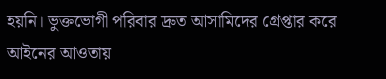হয়নি। ভুক্তভোগী পরিবার দ্রুত আসামিদের গ্রেপ্তার করে আইনের আওতায়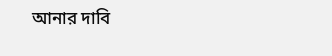আনার দাবি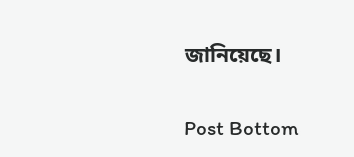জানিয়েছে।

Post Bottom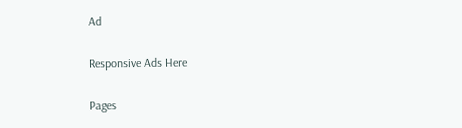Ad

Responsive Ads Here

Pages